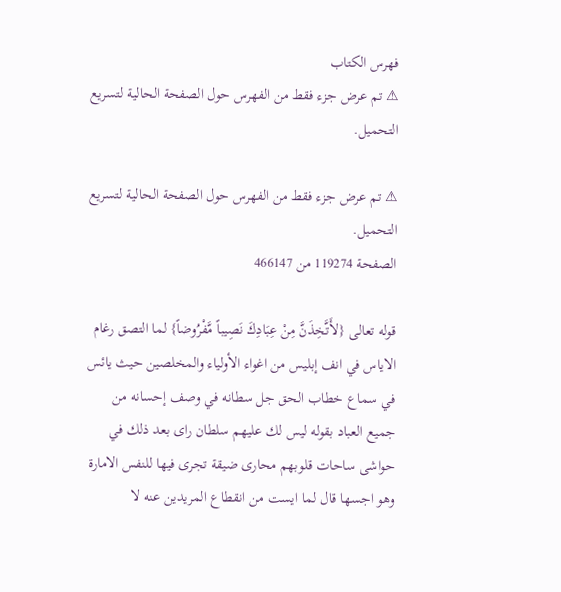فهرس الكتاب
⚠ تم عرض جزء فقط من الفهرس حول الصفحة الحالية لتسريع التحميل.

⚠ تم عرض جزء فقط من الفهرس حول الصفحة الحالية لتسريع التحميل.
الصفحة 119274 من 466147

قوله تعالى {لأَتَّخِذَنَّ مِنْ عِبَادِكَ نَصِيباً مَّفْرُوضاً} لما التصق رغام الاياس في انف إبليس من اغواء الأولياء والمخلصين حيث يائس في سماع خطاب الحق جل سطانه في وصف إحسانه من جميع العباد بقوله ليس لك عليهم سلطان راى بعد ذلك في حواشى ساحات قلوبهم محارى ضيقة تجرى فيها للنفس الامارة وهو اجسها قال لما ايست من انقطاع المريدين عنه لا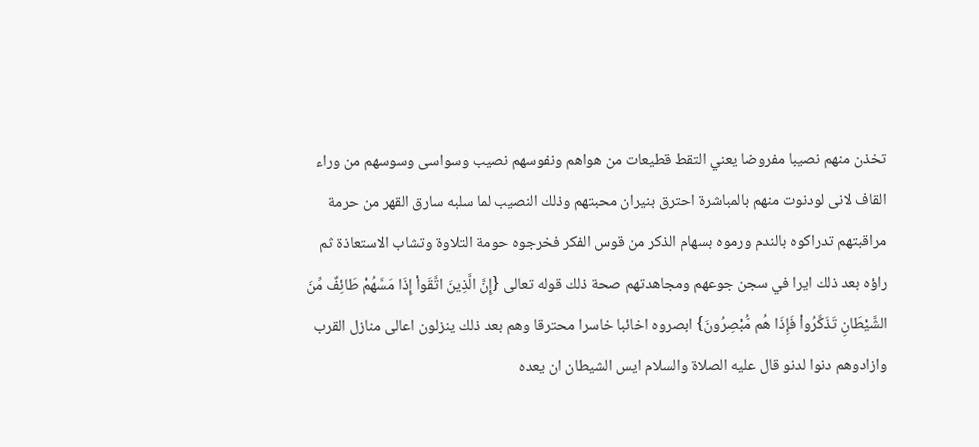تخذن منهم نصيبا مفروضا يعني التقط قطيعات من هواهم ونفوسهم نصيب وسواسى وسوسهم من وراء القاف لانى لودنوت منهم بالمباشرة احترق بنيران محبتهم وذلك النصيب لما سلبه سارق القهر من حرمة مراقبتهم تدراكوه بالندم ورموه بسهام الذكر من قوس الفكر فخرجوه حومة التلاوة وتشاب الاستعاذة ثم راؤه بعد ذلك ايرا في سجن جوعهم ومجاهدتهم صحة ذلك قوله تعالى {إِنَّ الَّذِينَ اتَّقَواْ إِذَا مَسَّهُمْ طَائِفٌ مِّنَ الشَّيْطَانِ تَذَكَّرُواْ فَإِذَا هُم مُّبْصِرُونَ} ابصروه اخائبا خاسرا محترقا وهم بعد ذلك ينزلون اعالى منازل القرب وازادوهم دنوا لدنو قال عليه الصلاة والسلام ايس الشيطان ان يعده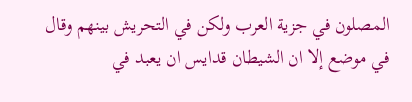المصلون في جزية العرب ولكن في التحريش بينهم وقال في موضع إلا ان الشيطان قدايس ان يعبد في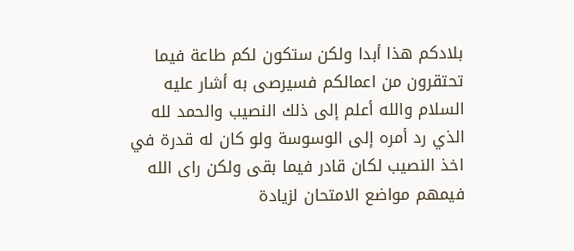بلادكم هذا أبدا ولكن ستكون لكم طاعة فيما تحتقرون من اعمالكم فسيرصى به أشار عليه السلام والله أعلم إلى ذلك النصيب والحمد لله الذي رد أمره إلى الوسوسة ولو كان له قدرة في اخذ النصيب لكان قادر فيما بقى ولكن راى الله فيمهم مواضع الامتحان لزيادة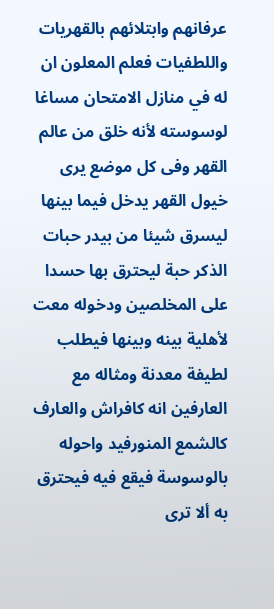عرفانهم وابتلائهم بالقهريات واللطفيات فعلم المعلون ان له في منازل الامتحان مساغا لوسوسته لأنه خلق من عالم القهر وفى كل موضع يرى خيول القهر يدخل فيما بينها ليسرق شيئا من بيدر حبات الذكر حبة ليحترق بها حسدا على المخلصين ودخوله معت لأهلية بينه وبينها فيطلب لطيفة معدنة ومثاله مع العارفين انه كافراش والعارف كالشمع المنورفيد واحوله بالوسوسة فيقع فيه فيحترق به ألا ترى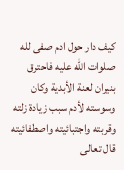كيف دار حول ادم صفى لله صلوات الله عليه فاحترق بنيران لعنة الأبدية وكان وسوسته لأدم سبب زيادة زلته وقربته واجتبائيته واصطفائيته قال تعالى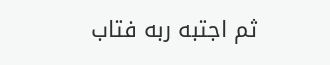ثم اجتبه ربه فتاب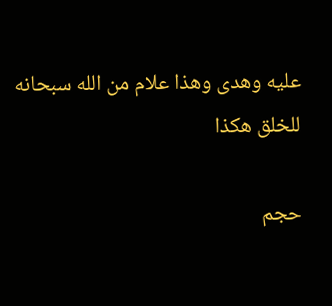عليه وهدى وهذا علام من الله سبحانه للخلق هكذا

حجم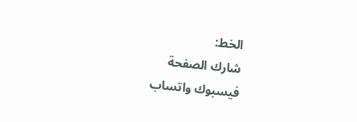الخط:
شارك الصفحة
فيسبوك واتساب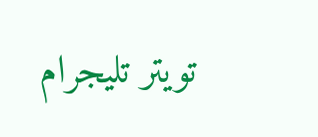تويتر تليجرام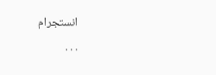انستجرام
. . .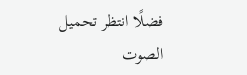فضلًا انتظر تحميل الصوت